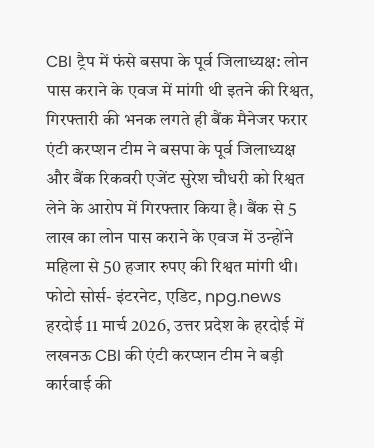CBI ट्रैप में फंसे बसपा के पूर्व जिलाध्यक्ष: लोन पास कराने के एवज में मांगी थी इतने की रिश्वत, गिरफ्तारी की भनक लगते ही बैंक मैनेजर फरार
एंटी करप्शन टीम ने बसपा के पूर्व जिलाध्यक्ष और बैंक रिकवरी एजेंट सुरेश चौधरी को रिश्वत लेने के आरोप में गिरफ्तार किया है। बैंक से 5 लाख का लोन पास कराने के एवज में उन्होंने महिला से 50 हजार रुपए की रिश्वत मांगी थी।
फोटो सोर्स- इंटरनेट, एडिट, npg.news
हरदोई 11 मार्च 2026, उत्तर प्रदेश के हरदोई में लखनऊ CBI की एंटी करप्शन टीम ने बड़ी कार्रवाई की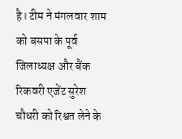है। टीम ने मंगलवार शाम को बसपा के पूर्व जिलाध्यक्ष और बैंक रिकवरी एजेंट सुरेश चौधरी को रिश्वत लेने के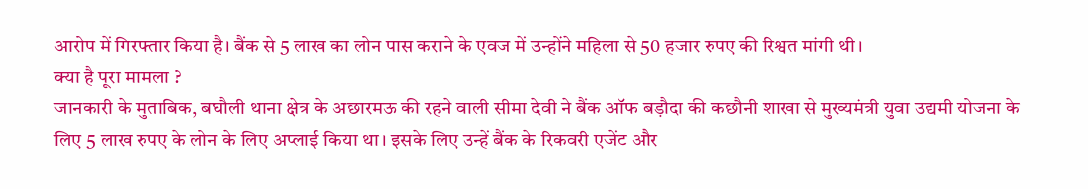आरोप में गिरफ्तार किया है। बैंक से 5 लाख का लोन पास कराने के एवज में उन्होंने महिला से 50 हजार रुपए की रिश्वत मांगी थी।
क्या है पूरा मामला ?
जानकारी के मुताबिक, बघौली थाना क्षेत्र के अछारमऊ की रहने वाली सीमा देवी ने बैंक ऑफ बड़ौदा की कछौनी शाखा से मुख्यमंत्री युवा उद्यमी योजना के लिए 5 लाख रुपए के लोन के लिए अप्लाई किया था। इसके लिए उन्हें बैंक के रिकवरी एजेंट और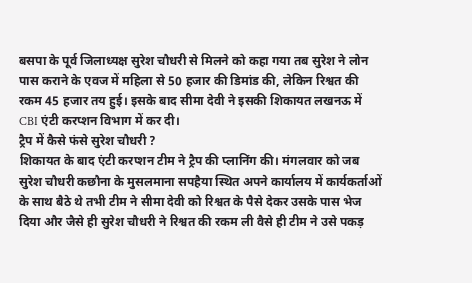बसपा के पूर्व जिलाध्यक्ष सुरेश चौधरी से मिलने को कहा गया तब सुरेश ने लोन पास कराने के एवज में महिला से 50 हजार की डिमांड की, लेकिन रिश्वत की रकम 45 हजार तय हुई। इसके बाद सीमा देवी ने इसकी शिकायत लखनऊ में CBI एंटी करप्शन विभाग में कर दी।
ट्रैप में कैसे फंसे सुरेश चौधरी ?
शिकायत के बाद एंटी करप्शन टीम ने ट्रैप की प्लानिंग की। मंगलवार को जब सुरेश चौधरी कछौना के मुसलमाना सपहैया स्थित अपने कार्यालय में कार्यकर्ताओं के साथ बैठे थे तभी टीम ने सीमा देवी को रिश्वत के पैसे देकर उसके पास भेज दिया और जैसे ही सुरेश चौधरी ने रिश्वत की रकम ली वैसे ही टीम ने उसे पकड़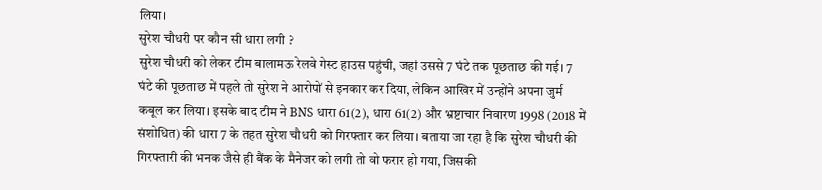लिया।
सुरेश चौधरी पर कौन सी धारा लगी ?
सुरेश चौधरी को लेकर टीम बालामऊ रेलवे गेस्ट हाउस पहुंची, जहां उससे 7 घंटे तक पूछताछ की गई। 7 घंटे की पूछताछ में पहले तो सुरेश ने आरोपों से इनकार कर दिया, लेकिन आखिर में उन्होंने अपना जुर्म कबूल कर लिया। इसके बाद टीम ने BNS धारा 61(2), धारा 61(2) और भ्रष्टाचार निवारण 1998 (2018 में संशोधित) की धारा 7 के तहत सुरेश चौधरी को गिरफ्तार कर लिया। बताया जा रहा है कि सुरेश चौधरी की गिरफ्तारी की भनक जैसे ही बैंक के मैनेजर को लगी तो वो फरार हो गया, जिसकी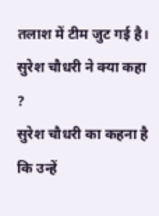तलाश में टीम जुट गई है।
सुरेश चौधरी ने क्या कहा ?
सुरेश चौधरी का कहना है कि उन्हें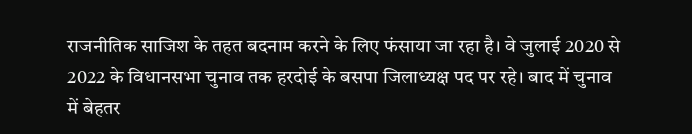राजनीतिक साजिश के तहत बदनाम करने के लिए फंसाया जा रहा है। वे जुलाई 2020 से 2022 के विधानसभा चुनाव तक हरदोई के बसपा जिलाध्यक्ष पद पर रहे। बाद में चुनाव में बेहतर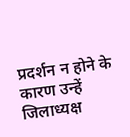प्रदर्शन न होने के कारण उन्हें जिलाध्यक्ष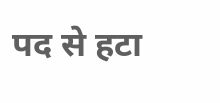पद से हटा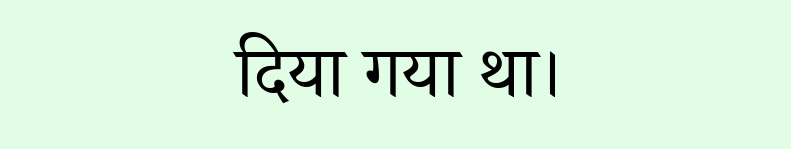दिया गया था।